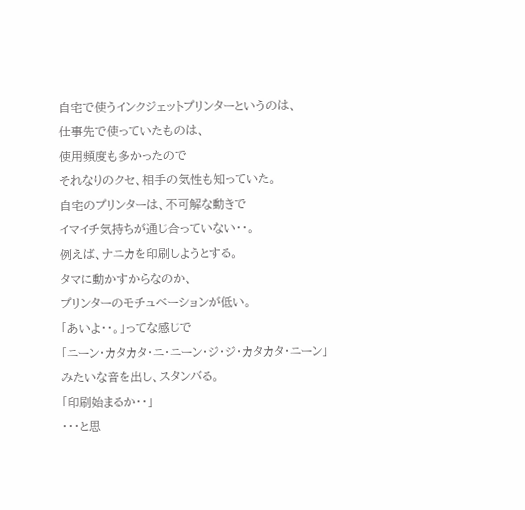自宅で使うインクジェットプリンターというのは、
仕事先で使っていたものは、
使用頻度も多かったので
それなりのクセ、相手の気性も知っていた。
自宅のプリンターは、不可解な動きで
イマイチ気持ちが通じ合っていない・・。
例えば、ナニカを印刷しようとする。
タマに動かすからなのか、
プリンターのモチュベーションが低い。
「あいよ・・。」ってな感じで
「ニーン・カタカタ・ニ・ニーン・ジ・ジ・カタカタ・ニーン」
みたいな音を出し、スタンバる。
「印刷始まるか・・」
・・・と思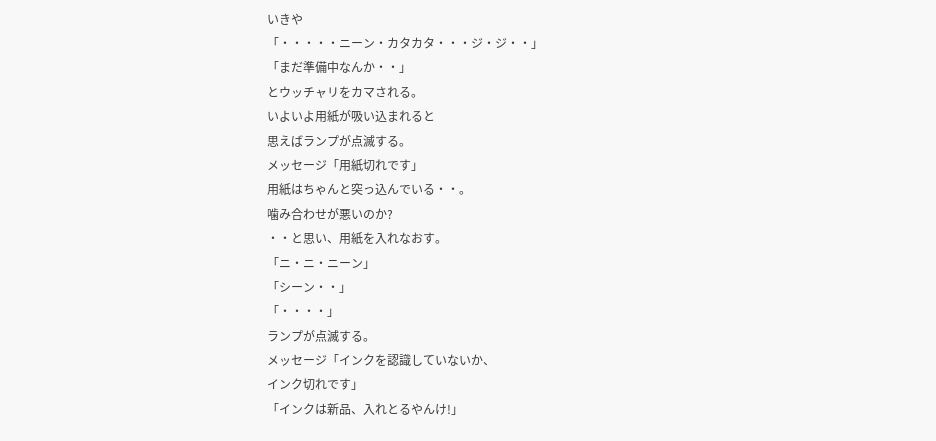いきや
「・・・・・ニーン・カタカタ・・・ジ・ジ・・」
「まだ準備中なんか・・」
とウッチャリをカマされる。
いよいよ用紙が吸い込まれると
思えばランプが点滅する。
メッセージ「用紙切れです」
用紙はちゃんと突っ込んでいる・・。
噛み合わせが悪いのか?
・・と思い、用紙を入れなおす。
「ニ・ニ・ニーン」
「シーン・・」
「・・・・」
ランプが点滅する。
メッセージ「インクを認識していないか、
インク切れです」
「インクは新品、入れとるやんけ!」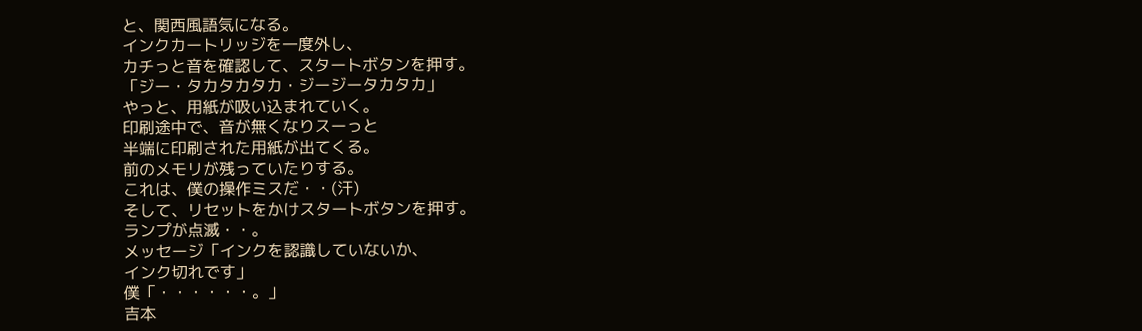と、関西風語気になる。
インクカートリッジを一度外し、
カチっと音を確認して、スタートボタンを押す。
「ジー・タカタカタカ・ジージータカタカ」
やっと、用紙が吸い込まれていく。
印刷途中で、音が無くなりスーっと
半端に印刷された用紙が出てくる。
前のメモリが残っていたりする。
これは、僕の操作ミスだ・・(汗)
そして、リセットをかけスタートボタンを押す。
ランプが点滅・・。
メッセージ「インクを認識していないか、
インク切れです」
僕「・・・・・・。」
吉本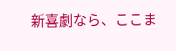新喜劇なら、ここま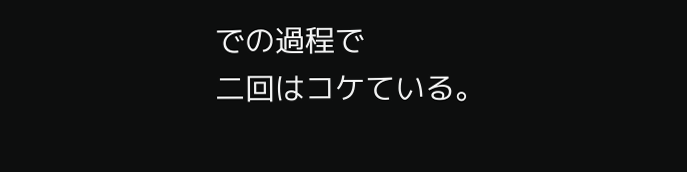での過程で
二回はコケている。